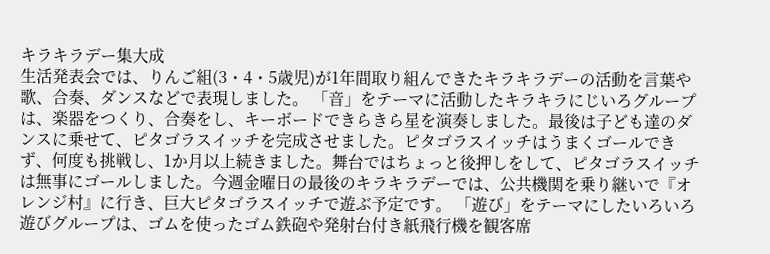キラキラデー集大成
生活発表会では、りんご組(3・4・5歳児)が1年間取り組んできたキラキラデーの活動を言葉や歌、合奏、ダンスなどで表現しました。 「音」をテーマに活動したキラキラにじいろグループは、楽器をつくり、合奏をし、キーボードできらきら星を演奏しました。最後は子ども達のダンスに乗せて、ピタゴラスイッチを完成させました。ピタゴラスイッチはうまくゴールできず、何度も挑戦し、1か月以上続きました。舞台ではちょっと後押しをして、ピタゴラスイッチは無事にゴールしました。今週金曜日の最後のキラキラデーでは、公共機関を乗り継いで『オレンジ村』に行き、巨大ピタゴラスイッチで遊ぶ予定です。 「遊び」をテーマにしたいろいろ遊びグループは、ゴムを使ったゴム鉄砲や発射台付き紙飛行機を観客席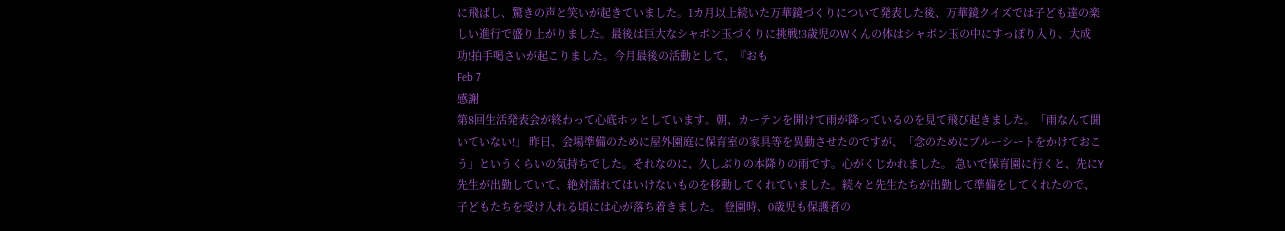に飛ばし、驚きの声と笑いが起きていました。1カ月以上続いた万華鏡づくりについて発表した後、万華鏡クイズでは子ども達の楽しい進行で盛り上がりました。最後は巨大なシャボン玉づくりに挑戦!3歳児のWくんの体はシャボン玉の中にすっぽり入り、大成功!拍手喝さいが起こりました。今月最後の活動として、『おも
Feb 7
感謝
第8回生活発表会が終わって心底ホッとしています。朝、カーテンを開けて雨が降っているのを見て飛び起きました。「雨なんて聞いていない!」 昨日、会場準備のために屋外園庭に保育室の家具等を異動させたのですが、「念のためにブルーシートをかけておこう」というくらいの気持ちでした。それなのに、久しぶりの本降りの雨です。心がくじかれました。 急いで保育園に行くと、先にY先生が出勤していて、絶対濡れてはいけないものを移動してくれていました。続々と先生たちが出勤して準備をしてくれたので、子どもたちを受け入れる頃には心が落ち着きました。 登園時、0歳児も保護者の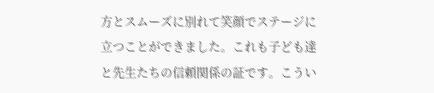方とスムーズに別れて笑顔でステージに立つことができました。これも子ども達と先生たちの信頼関係の証です。こうい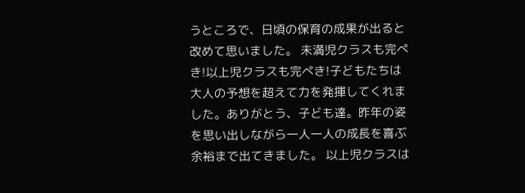うところで、日頃の保育の成果が出ると改めて思いました。 未満児クラスも完ぺき!以上児クラスも完ぺき!子どもたちは大人の予想を超えて力を発揮してくれました。ありがとう、子ども達。昨年の姿を思い出しながら一人一人の成長を喜ぶ余裕まで出てきました。 以上児クラスは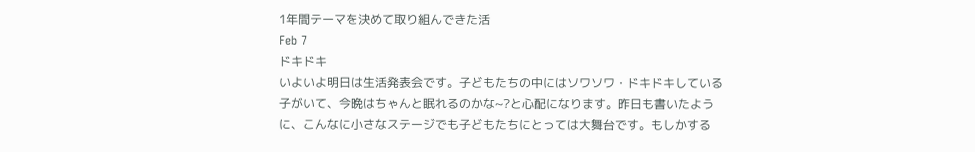1年間テーマを決めて取り組んできた活
Feb 7
ドキドキ
いよいよ明日は生活発表会です。子どもたちの中にはソワソワ・ドキドキしている子がいて、今晩はちゃんと眠れるのかな~?と心配になります。昨日も書いたように、こんなに小さなステージでも子どもたちにとっては大舞台です。もしかする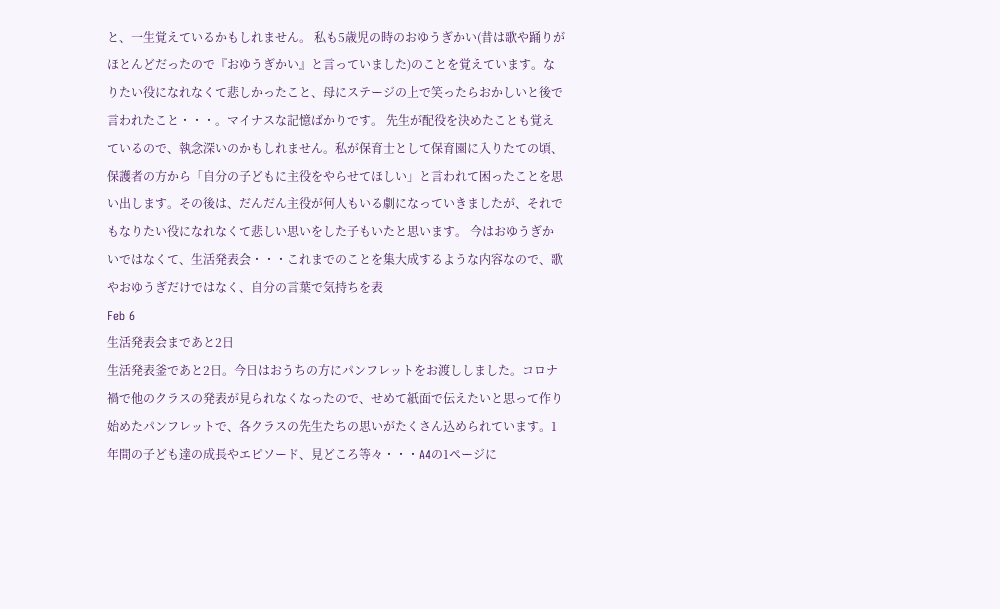と、一生覚えているかもしれません。 私も5歳児の時のおゆうぎかい(昔は歌や踊りがほとんどだったので『おゆうぎかい』と言っていました)のことを覚えています。なりたい役になれなくて悲しかったこと、母にステージの上で笑ったらおかしいと後で言われたこと・・・。マイナスな記憶ばかりです。 先生が配役を決めたことも覚えているので、執念深いのかもしれません。私が保育士として保育園に入りたての頃、保護者の方から「自分の子どもに主役をやらせてほしい」と言われて困ったことを思い出します。その後は、だんだん主役が何人もいる劇になっていきましたが、それでもなりたい役になれなくて悲しい思いをした子もいたと思います。 今はおゆうぎかいではなくて、生活発表会・・・これまでのことを集大成するような内容なので、歌やおゆうぎだけではなく、自分の言葉で気持ちを表
Feb 6
生活発表会まであと2日
生活発表釜であと2日。今日はおうちの方にパンフレットをお渡ししました。コロナ禍で他のクラスの発表が見られなくなったので、せめて紙面で伝えたいと思って作り始めたパンフレットで、各クラスの先生たちの思いがたくさん込められています。1年間の子ども達の成長やエピソード、見どころ等々・・・A4の1ページに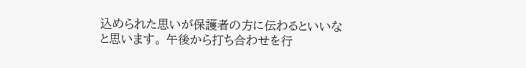込められた思いが保護者の方に伝わるといいなと思います。 午後から打ち合わせを行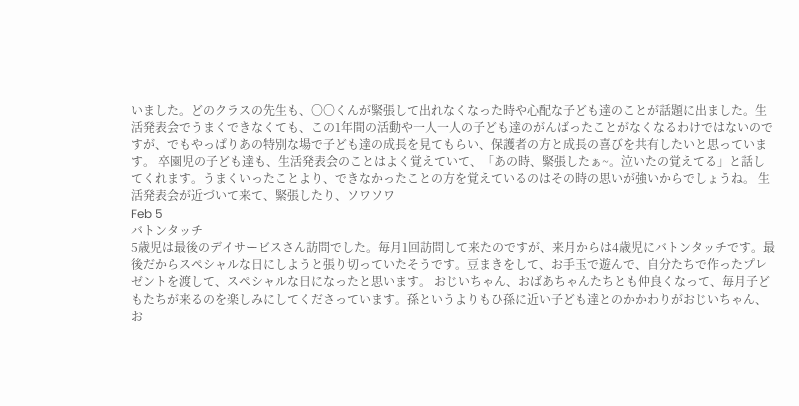いました。どのクラスの先生も、〇〇くんが緊張して出れなくなった時や心配な子ども達のことが話題に出ました。生活発表会でうまくできなくても、この1年間の活動や一人一人の子ども達のがんばったことがなくなるわけではないのですが、でもやっぱりあの特別な場で子ども達の成長を見てもらい、保護者の方と成長の喜びを共有したいと思っています。 卒園児の子ども達も、生活発表会のことはよく覚えていて、「あの時、緊張したぁ~。泣いたの覚えてる」と話してくれます。うまくいったことより、できなかったことの方を覚えているのはその時の思いが強いからでしょうね。 生活発表会が近づいて来て、緊張したり、ソワソワ
Feb 5
バトンタッチ
5歳児は最後のデイサービスさん訪問でした。毎月1回訪問して来たのですが、来月からは4歳児にバトンタッチです。最後だからスペシャルな日にしようと張り切っていたそうです。豆まきをして、お手玉で遊んで、自分たちで作ったプレゼントを渡して、スペシャルな日になったと思います。 おじいちゃん、おばあちゃんたちとも仲良くなって、毎月子どもたちが来るのを楽しみにしてくださっています。孫というよりもひ孫に近い子ども達とのかかわりがおじいちゃん、お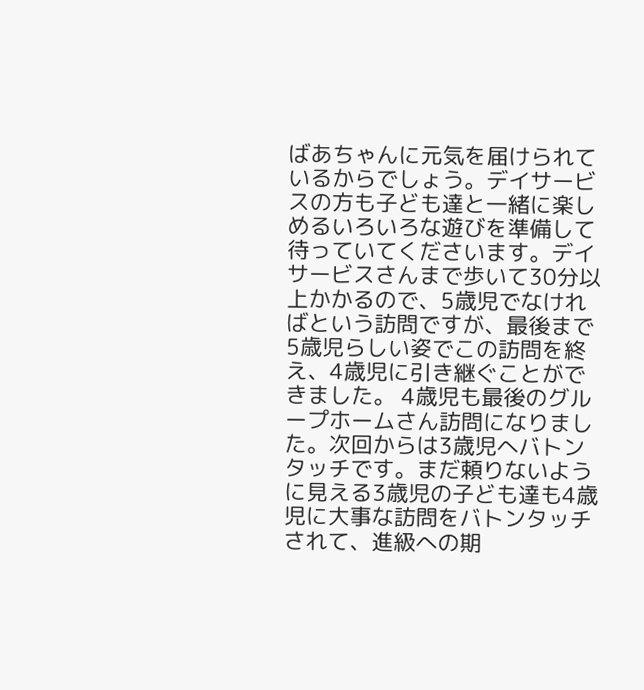ばあちゃんに元気を届けられているからでしょう。デイサービスの方も子ども達と一緒に楽しめるいろいろな遊びを準備して待っていてくださいます。デイサービスさんまで歩いて30分以上かかるので、5歳児でなければという訪問ですが、最後まで5歳児らしい姿でこの訪問を終え、4歳児に引き継ぐことができました。 4歳児も最後のグループホームさん訪問になりました。次回からは3歳児へバトンタッチです。まだ頼りないように見える3歳児の子ども達も4歳児に大事な訪問をバトンタッチされて、進級への期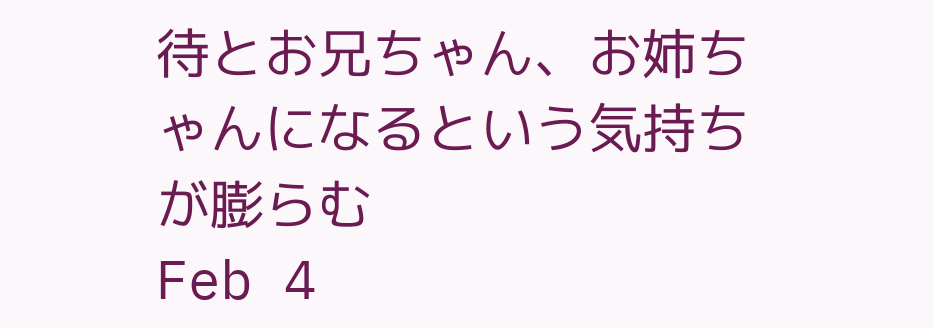待とお兄ちゃん、お姉ちゃんになるという気持ちが膨らむ
Feb 4